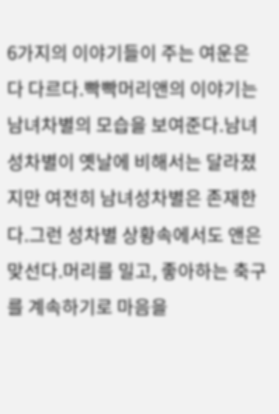6가지의 이야기들이 주는 여운은 다 다르다.빡빡머리앤의 이야기는 남녀차별의 모습을 보여준다.남녀성차별이 옛날에 비해서는 달라졌지만 여전히 남녀성차별은 존재한다.그런 성차별 상황속에서도 앤은 맞선다.머리를 밀고, 좋아하는 축구를 계속하기로 마음을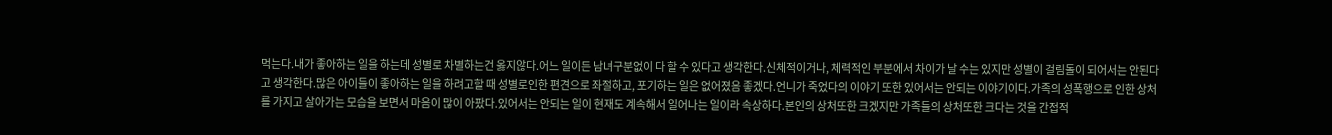먹는다.내가 좋아하는 일을 하는데 성별로 차별하는건 옳지않다.어느 일이든 남녀구분없이 다 할 수 있다고 생각한다.신체적이거나, 체력적인 부분에서 차이가 날 수는 있지만 성별이 걸림돌이 되어서는 안된다고 생각한다.많은 아이들이 좋아하는 일을 하려고할 때 성별로인한 편견으로 좌절하고, 포기하는 일은 없어졌음 좋겠다.언니가 죽었다의 이야기 또한 있어서는 안되는 이야기이다.가족의 성폭행으로 인한 상처를 가지고 살아가는 모습을 보면서 마음이 많이 아팠다.있어서는 안되는 일이 현재도 계속해서 일어나는 일이라 속상하다.본인의 상처또한 크겠지만 가족들의 상처또한 크다는 것을 간접적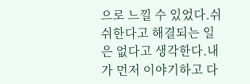으로 느낄 수 있었다.쉬쉬한다고 해결되는 일은 없다고 생각한다.내가 먼저 이야기하고 다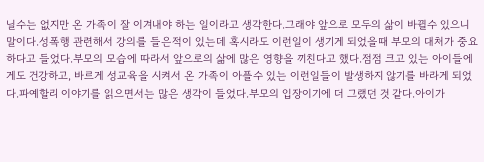닐수는 없지만 온 가족이 잘 이겨내야 하는 일이라고 생각한다.그래야 앞으로 모두의 삶이 바뀔수 있으니 말이다.성폭행 관련해서 강의를 들은적이 있는데 혹시라도 이런일이 생기게 되었을때 부모의 대처가 중요하다고 들었다.부모의 모습에 따라서 앞으로의 삶에 많은 영향을 끼친다고 했다.점점 크고 있는 아이들에게도 건강하고, 바르게 성교육을 시켜서 온 가족이 아플수 있는 이런일들이 발생하지 않기를 바라게 되었다.파예할리 이야기를 읽으면서는 많은 생각이 들었다.부모의 입장이기에 더 그랬던 것 같다.아이가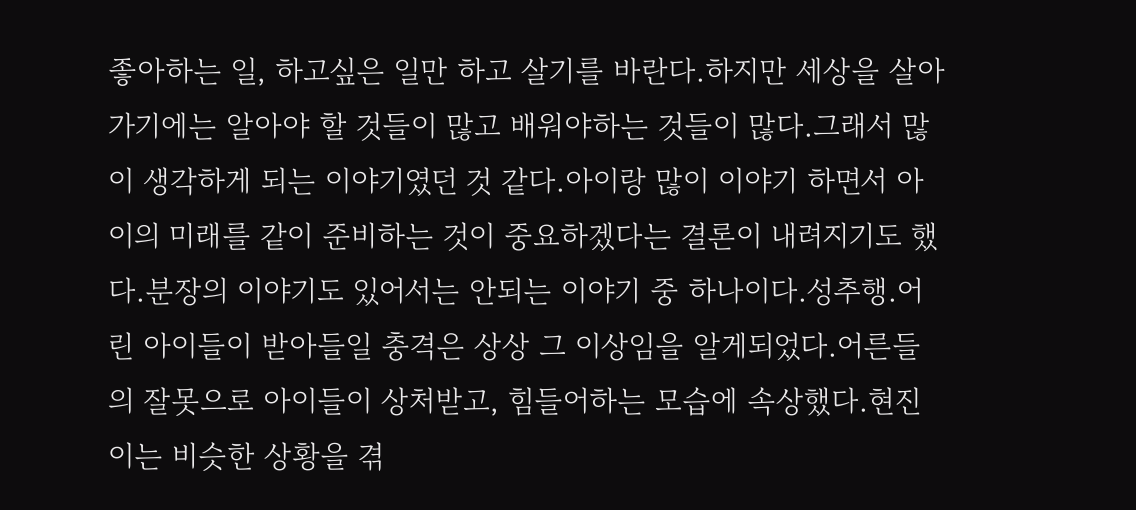좋아하는 일, 하고싶은 일만 하고 살기를 바란다.하지만 세상을 살아가기에는 알아야 할 것들이 많고 배워야하는 것들이 많다.그래서 많이 생각하게 되는 이야기였던 것 같다.아이랑 많이 이야기 하면서 아이의 미래를 같이 준비하는 것이 중요하겠다는 결론이 내려지기도 했다.분장의 이야기도 있어서는 안되는 이야기 중 하나이다.성추행.어린 아이들이 받아들일 충격은 상상 그 이상임을 알게되었다.어른들의 잘못으로 아이들이 상처받고, 힘들어하는 모습에 속상했다.현진이는 비슷한 상황을 겪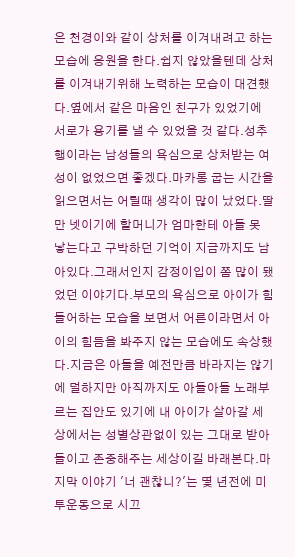은 천경이와 같이 상처를 이겨내려고 하는 모습에 응원을 한다.쉽지 않았을텐데 상처를 이겨내기위해 노력하는 모습이 대견했다.옆에서 같은 마음인 친구가 있었기에 서로가 용기를 낼 수 있었을 것 같다.성추행이라는 남성들의 욕심으로 상처받는 여성이 없었으면 좋겠다.마카롱 굽는 시간을 읽으면서는 어릴때 생각이 많이 났었다.딸만 넷이기에 할머니가 엄마한테 아들 못 낳는다고 구박하던 기억이 지금까지도 남아있다.그래서인지 감정이입이 쫌 많이 됐었던 이야기다.부모의 욕심으로 아이가 힘들어하는 모습을 보면서 어른이라면서 아이의 힘듬을 봐주지 않는 모습에도 속상했다.지금은 아들을 예전만큼 바라지는 않기에 덜하지만 아직까지도 아들아들 노래부르는 집안도 있기에 내 아이가 살아갈 세상에서는 성별상관없이 있는 그대로 받아들이고 존중해주는 세상이길 바래본다.마지막 이야기 '너 괜찮니?'는 몇 년전에 미투운동으로 시끄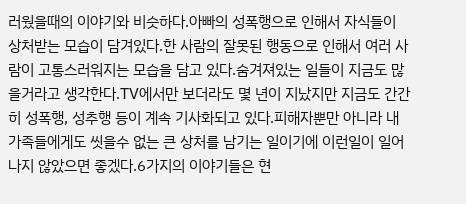러웠을때의 이야기와 비슷하다.아빠의 성폭행으로 인해서 자식들이 상처받는 모습이 담겨있다.한 사람의 잘못된 행동으로 인해서 여러 사람이 고통스러워지는 모습을 담고 있다.숨겨져있는 일들이 지금도 많을거라고 생각한다.TV에서만 보더라도 몇 년이 지났지만 지금도 간간히 성폭행, 성추행 등이 계속 기사화되고 있다.피해자뿐만 아니라 내 가족들에게도 씻을수 없는 큰 상처를 남기는 일이기에 이런일이 일어나지 않았으면 좋겠다.6가지의 이야기들은 현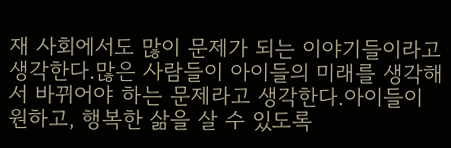재 사회에서도 많이 문제가 되는 이야기들이라고 생각한다.많은 사람들이 아이들의 미래를 생각해서 바뀌어야 하는 문제라고 생각한다.아이들이 원하고, 행복한 삶을 살 수 있도록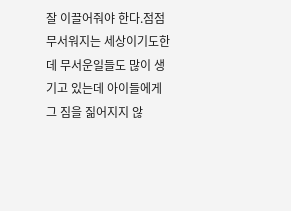잘 이끌어줘야 한다.점점 무서워지는 세상이기도한데 무서운일들도 많이 생기고 있는데 아이들에게 그 짐을 짊어지지 않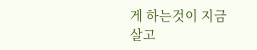게 하는것이 지금 살고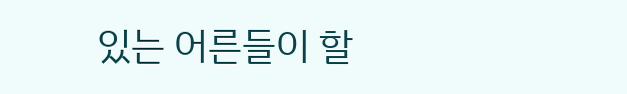있는 어른들이 할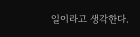일이라고 생각한다.